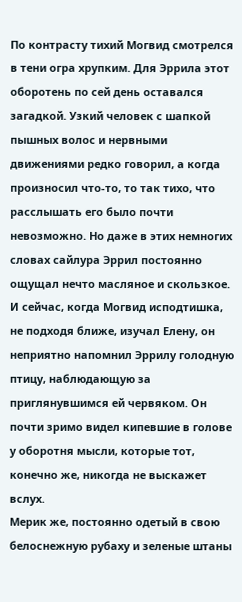По контрасту тихий Могвид смотрелся в тени огра хрупким. Для Эррила этот оборотень по сей день оставался загадкой. Узкий человек с шапкой пышных волос и нервными движениями редко говорил, а когда произносил что-то, то так тихо, что расслышать его было почти невозможно. Но даже в этих немногих словах сайлура Эррил постоянно ощущал нечто масляное и скользкое. И сейчас, когда Могвид исподтишка, не подходя ближе, изучал Елену, он неприятно напомнил Эррилу голодную птицу, наблюдающую за приглянувшимся ей червяком. Он почти зримо видел кипевшие в голове у оборотня мысли, которые тот, конечно же, никогда не выскажет вслух.
Мерик же, постоянно одетый в свою белоснежную рубаху и зеленые штаны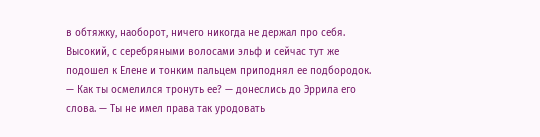в обтяжку, наоборот, ничего никогда не держал про себя. Высокий, с серебряными волосами эльф и сейчас тут же подошел к Елене и тонким пальцем приподнял ее подбородок.
— Как ты осмелился тронуть ее? — донеслись до Эррила его слова. — Ты не имел права так уродовать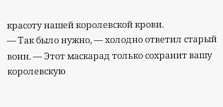красоту нашей королевской крови.
— Так было нужно, — холодно ответил старый воин. — Этот маскарад только сохранит вашу королевскую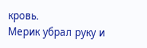кровь.
Мерик убрал руку и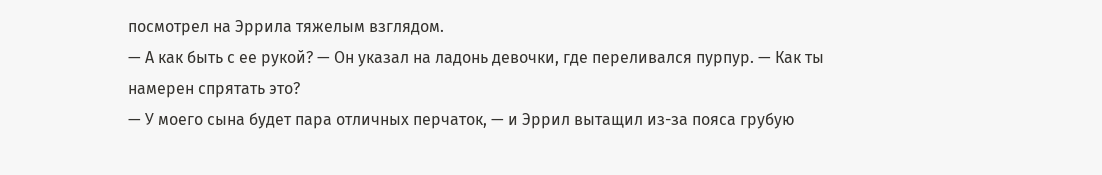посмотрел на Эррила тяжелым взглядом.
— А как быть с ее рукой? — Он указал на ладонь девочки, где переливался пурпур. — Как ты намерен спрятать это?
— У моего сына будет пара отличных перчаток, — и Эррил вытащил из-за пояса грубую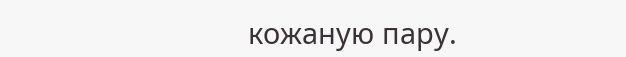кожаную пару.